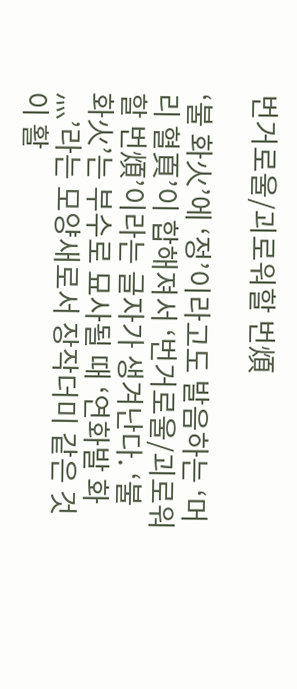번거로울/괴로워할 번煩

‘불 화火’에 ‘정’이라고도 발음하는 ‘머리 혈頁’이 합해져서 ‘번거로울/괴로워할 번煩’이라는 글자가 생겨난다. ‘불 화火’는 부수로 묘사될 때 ‘연화발 화灬’라는 모양새로서 장작더미 같은 것이 활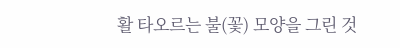활 타오르는 불(꽃) 모양을 그린 것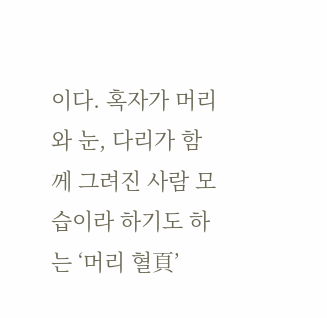이다. 혹자가 머리와 눈, 다리가 함께 그려진 사람 모습이라 하기도 하는 ‘머리 혈頁’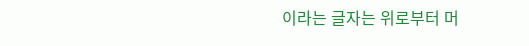이라는 글자는 위로부터 머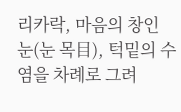리카락, 마음의 창인 눈(눈 목目), 턱밑의 수염을 차례로 그려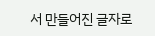서 만들어진 글자로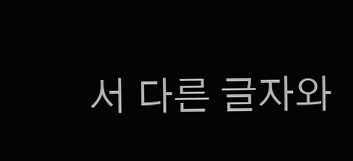서 다른 글자와